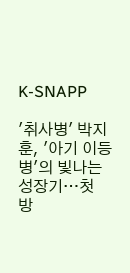K-SNAPP

'취사병' 박지훈, '아기 이등병'의 빛나는 성장기…첫 방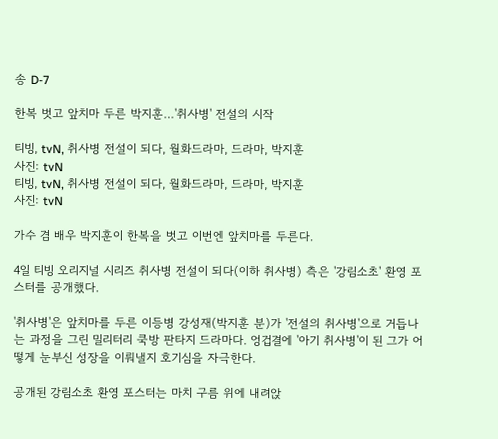송 D-7

한복 벗고 앞치마 두른 박지훈…'취사병' 전설의 시작

티빙, tvN, 취사병 전설이 되다, 월화드라마, 드라마, 박지훈
사진: tvN
티빙, tvN, 취사병 전설이 되다, 월화드라마, 드라마, 박지훈
사진: tvN

가수 겸 배우 박지훈이 한복을 벗고 이번엔 앞치마를 두른다.

4일 티빙 오리지널 시리즈 취사병 전설이 되다(이하 취사병) 측은 '강림소초' 환영 포스터를 공개했다.

'취사병'은 앞치마를 두른 이등병 강성재(박지훈 분)가 '전설의 취사병'으로 거듭나는 과정을 그린 밀리터리 쿡방 판타지 드라마다. 엉겁결에 '아기 취사병'이 된 그가 어떻게 눈부신 성장을 이뤄낼지 호기심을 자극한다.

공개된 강림소초 환영 포스터는 마치 구름 위에 내려앉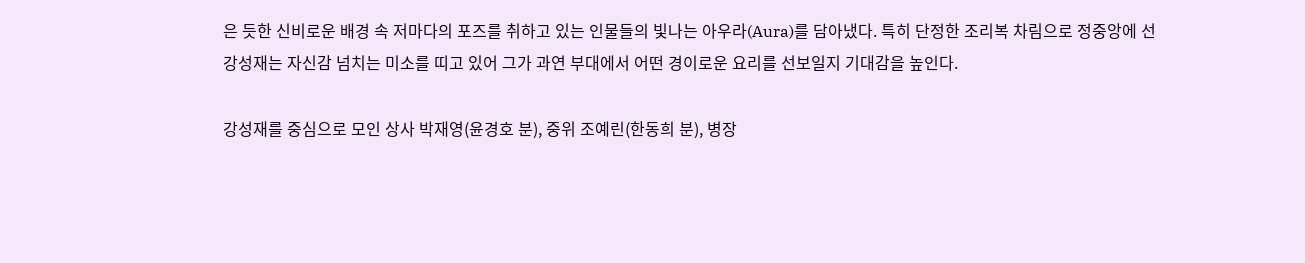은 듯한 신비로운 배경 속 저마다의 포즈를 취하고 있는 인물들의 빛나는 아우라(Aura)를 담아냈다. 특히 단정한 조리복 차림으로 정중앙에 선 강성재는 자신감 넘치는 미소를 띠고 있어 그가 과연 부대에서 어떤 경이로운 요리를 선보일지 기대감을 높인다.

강성재를 중심으로 모인 상사 박재영(윤경호 분), 중위 조예린(한동희 분), 병장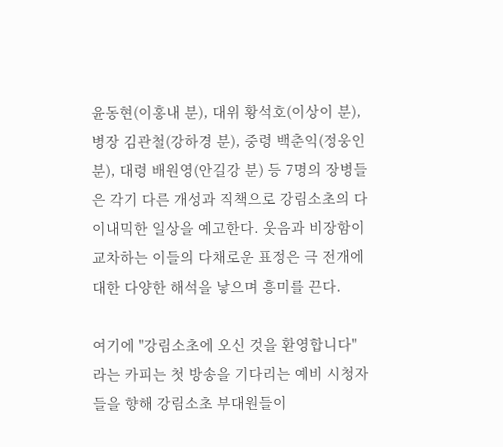윤동현(이홍내 분), 대위 황석호(이상이 분), 병장 김관철(강하경 분), 중령 백춘익(정웅인 분), 대령 배원영(안길강 분) 등 7명의 장병들은 각기 다른 개성과 직책으로 강림소초의 다이내믹한 일상을 예고한다. 웃음과 비장함이 교차하는 이들의 다채로운 표정은 극 전개에 대한 다양한 해석을 낳으며 흥미를 끈다.

여기에 "강림소초에 오신 것을 환영합니다"라는 카피는 첫 방송을 기다리는 예비 시청자들을 향해 강림소초 부대원들이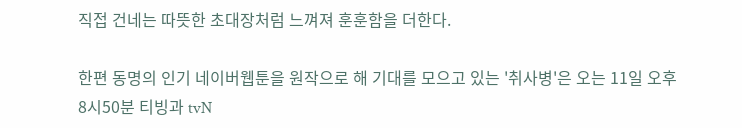직접 건네는 따뜻한 초대장처럼 느껴져 훈훈함을 더한다.

한편 동명의 인기 네이버웹툰을 원작으로 해 기대를 모으고 있는 '취사병'은 오는 11일 오후 8시50분 티빙과 tvN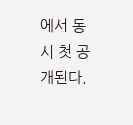에서 동시 첫 공개된다.